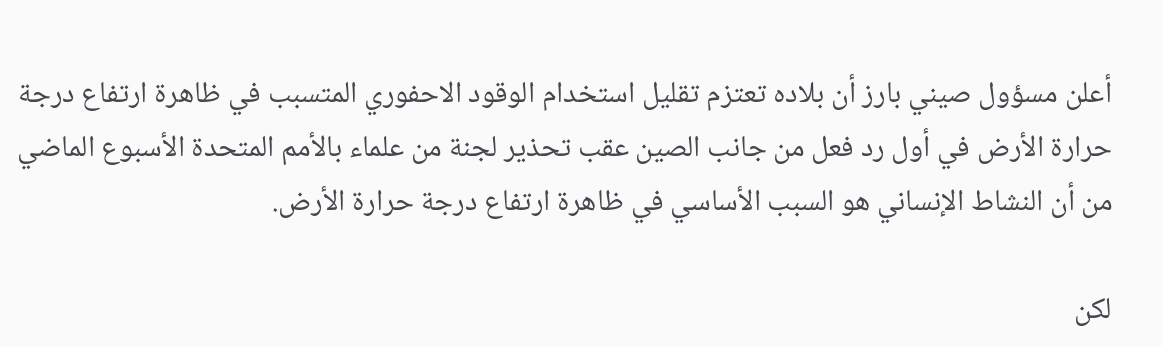أعلن مسؤول صيني بارز أن بلاده تعتزم تقليل استخدام الوقود الاحفوري المتسبب في ظاهرة ارتفاع درجة حرارة الأرض في أول رد فعل من جانب الصين عقب تحذير لجنة من علماء بالأمم المتحدة الأسبوع الماضي من أن النشاط الإنساني هو السبب الأساسي في ظاهرة ارتفاع درجة حرارة الأرض.

لكن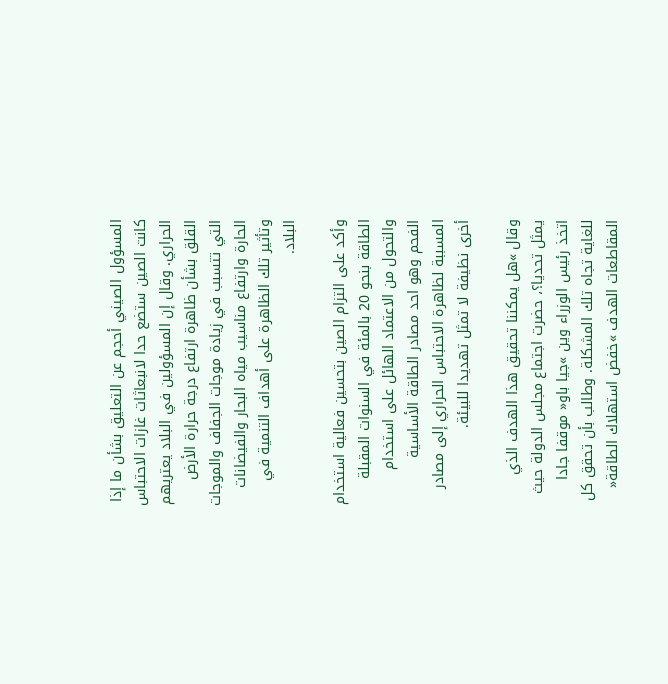المسؤول الصيني أحجم عن التعليق بشأن ما إذا كانت الصين ستضع حدا لانبعاثات غازات الاحتباس الحراري. وقال إن المسؤولين في البلاد يعتريهم القلق بشأن ظاهرة ارتفاع درجة حرارة الأرض التي تتسبب في زيادة موجات الجفاف والموجات الحارة وارتفاع مناسيب مياه البحار والفيضانات وتأثير تلك الظاهرة على أهداف التنمية في البلاد.

وأكد على التزام الصين بتحسين فعالية استخدام الطاقة بنحو 20 بالمئة في السنوات المقبلة والتحول من الاعتماد الهائل على استخدام الفحم وهو احد مصادر الطاقة الأساسية المسببة لظاهرة الاحتباس الحراري إلى مصادر أخرى نظيفة لا تمثل تهديدا للبيئة.

وقال »هل يمكننا تحقيق هذا الهدف الذي يمثل تحديا؟، حضرت اجتماع مجلس الدولة حيث اتخذ رئيس الوزراء وين »جيا باو« موقفا جادا للغاية تجاه تلك المشكلة. وطالب بأن تحقق كل المقاطعات الهدف »خفض استهلاك الطاقة«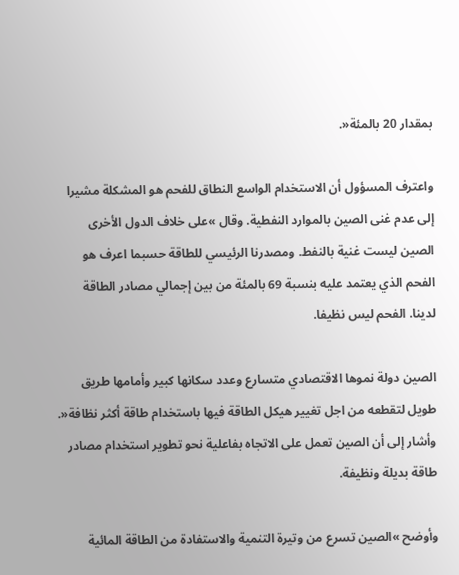بمقدار 20 بالمئة«.

واعترف المسؤول أن الاستخدام الواسع النطاق للفحم هو المشكلة مشيرا إلى عدم غنى الصين بالموارد النفطية. وقال »على خلاف الدول الأخرى الصين ليست غنية بالنفط. ومصدرنا الرئيسي للطاقة حسبما اعرف هو الفحم الذي يعتمد عليه بنسبة 69 بالمئة من بين إجمالي مصادر الطاقة لدينا. الفحم ليس نظيفا.

الصين دولة نموها الاقتصادي متسارع وعدد سكانها كبير وأمامها طريق طويل لتقطعه من اجل تغيير هيكل الطاقة فيها باستخدام طاقة أكثر نظافة«. وأشار إلى أن الصين تعمل على الاتجاه بفاعلية نحو تطوير استخدام مصادر طاقة بديلة ونظيفة.

وأوضح »الصين تسرع من وتيرة التنمية والاستفادة من الطاقة المائية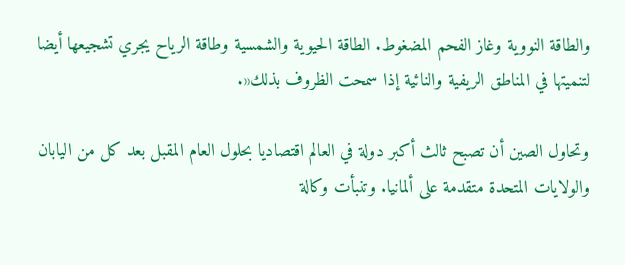والطاقة النووية وغاز الفحم المضغوط. الطاقة الحيوية والشمسية وطاقة الرياح يجري تشجيعها أيضا لتنميتها في المناطق الريفية والنائية إذا سمحت الظروف بذلك«.

وتحاول الصين أن تصبح ثالث أكبر دولة في العالم اقتصاديا بحلول العام المقبل بعد كل من اليابان والولايات المتحدة متقدمة على ألمانيا. وتنبأت وكالة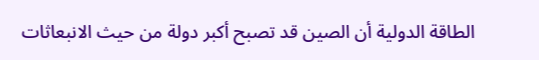الطاقة الدولية أن الصين قد تصبح أكبر دولة من حيث الانبعاثات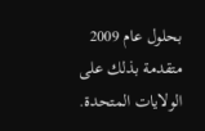بحلول عام 2009 متقدمة بذلك على الولايات المتحدة.